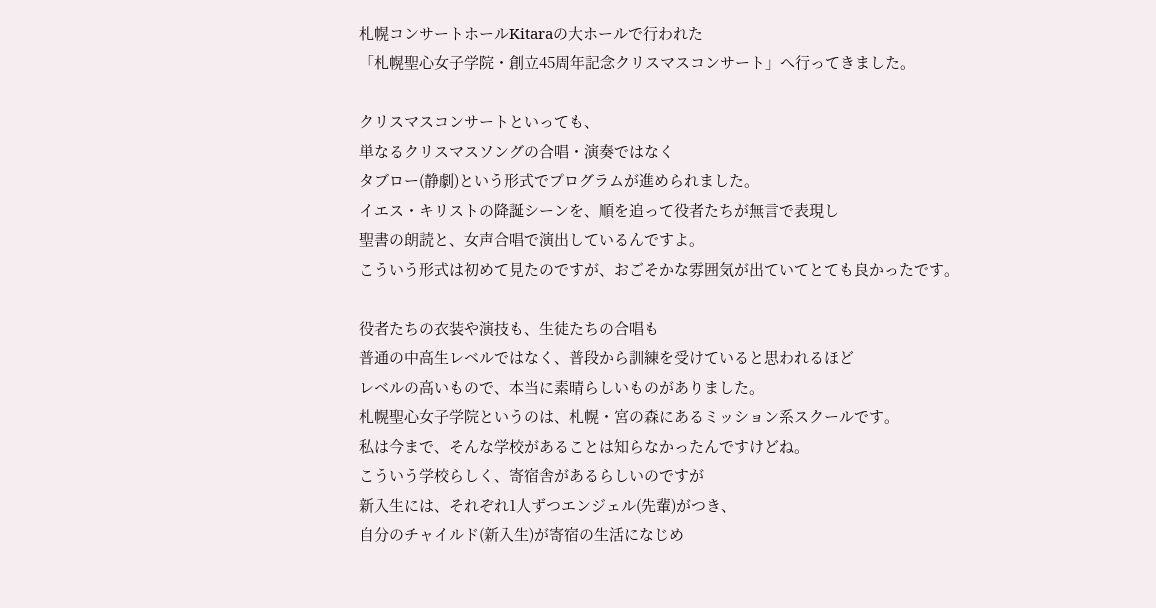札幌コンサートホールKitaraの大ホールで行われた
「札幌聖心女子学院・創立45周年記念クリスマスコンサート」へ行ってきました。

クリスマスコンサートといっても、
単なるクリスマスソングの合唱・演奏ではなく
タブロー(静劇)という形式でプログラムが進められました。
イエス・キリストの降誕シーンを、順を追って役者たちが無言で表現し
聖書の朗読と、女声合唱で演出しているんですよ。
こういう形式は初めて見たのですが、おごそかな雰囲気が出ていてとても良かったです。

役者たちの衣装や演技も、生徒たちの合唱も
普通の中高生レベルではなく、普段から訓練を受けていると思われるほど
レベルの高いもので、本当に素晴らしいものがありました。
札幌聖心女子学院というのは、札幌・宮の森にあるミッション系スクールです。
私は今まで、そんな学校があることは知らなかったんですけどね。
こういう学校らしく、寄宿舎があるらしいのですが
新入生には、それぞれ1人ずつエンジェル(先輩)がつき、
自分のチャイルド(新入生)が寄宿の生活になじめ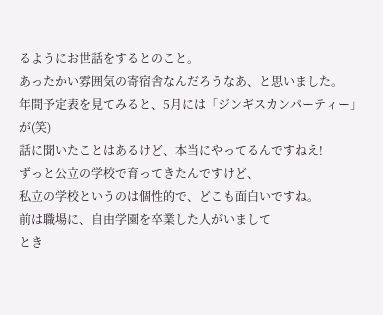るようにお世話をするとのこと。
あったかい雰囲気の寄宿舎なんだろうなあ、と思いました。
年間予定表を見てみると、5月には「ジンギスカンパーティー」が(笑)
話に聞いたことはあるけど、本当にやってるんですねえ!
ずっと公立の学校で育ってきたんですけど、
私立の学校というのは個性的で、どこも面白いですね。
前は職場に、自由学園を卒業した人がいまして
とき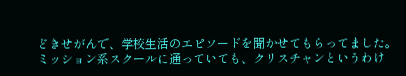どきせがんで、学校生活のエピソードを聞かせてもらってました。
ミッション系スクールに通っていても、クリスチャンというわけ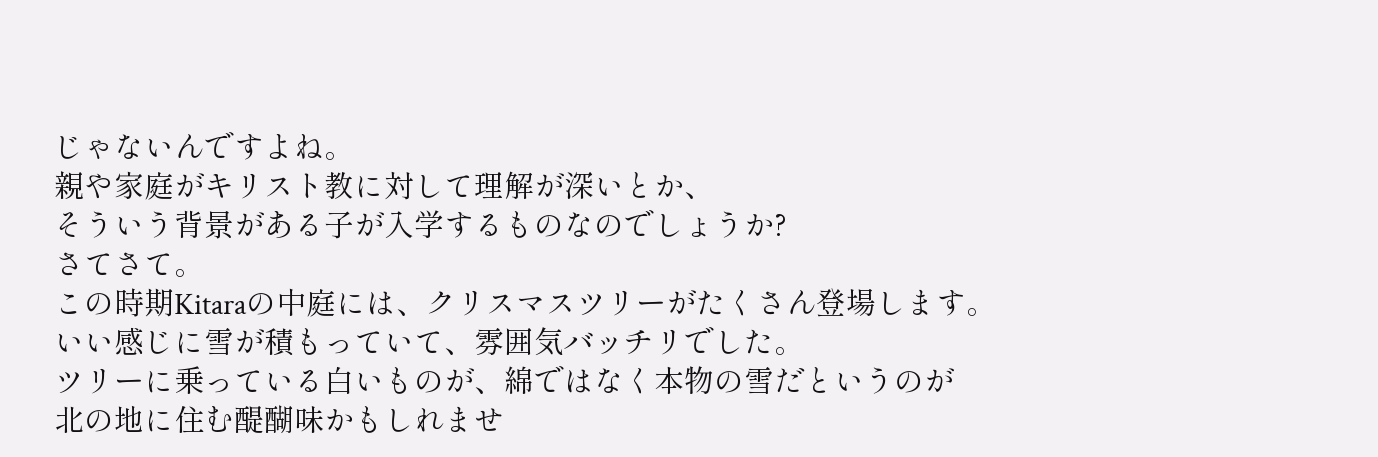じゃないんですよね。
親や家庭がキリスト教に対して理解が深いとか、
そういう背景がある子が入学するものなのでしょうか?
さてさて。
この時期Kitaraの中庭には、クリスマスツリーがたくさん登場します。
いい感じに雪が積もっていて、雰囲気バッチリでした。
ツリーに乗っている白いものが、綿ではなく本物の雪だというのが
北の地に住む醍醐味かもしれませ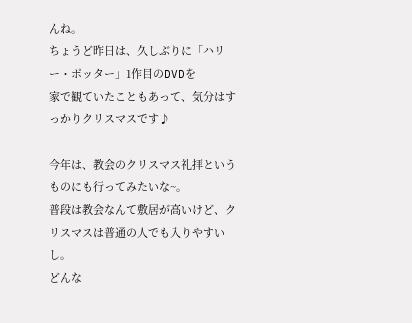んね。
ちょうど昨日は、久しぶりに「ハリー・ポッター」1作目のDVDを
家で観ていたこともあって、気分はすっかりクリスマスです♪

今年は、教会のクリスマス礼拝というものにも行ってみたいな~。
普段は教会なんて敷居が高いけど、クリスマスは普通の人でも入りやすいし。
どんな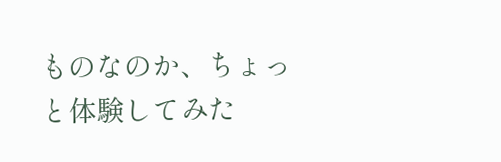ものなのか、ちょっと体験してみた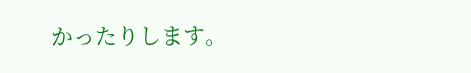かったりします。